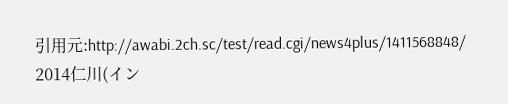引用元:http://awabi.2ch.sc/test/read.cgi/news4plus/1411568848/
2014仁川(イン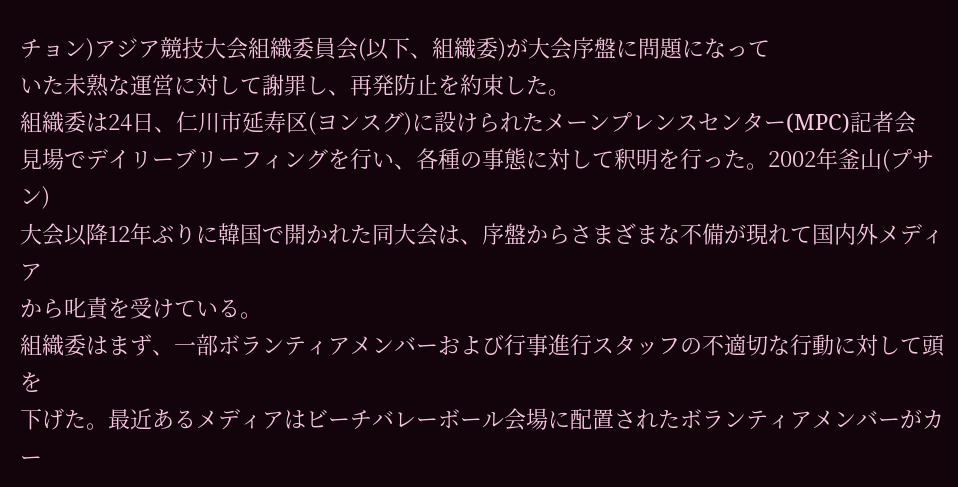チョン)アジア競技大会組織委員会(以下、組織委)が大会序盤に問題になって
いた未熟な運営に対して謝罪し、再発防止を約束した。
組織委は24日、仁川市延寿区(ヨンスグ)に設けられたメーンプレンスセンター(MPC)記者会
見場でデイリーブリーフィングを行い、各種の事態に対して釈明を行った。2002年釜山(プサン)
大会以降12年ぶりに韓国で開かれた同大会は、序盤からさまざまな不備が現れて国内外メディア
から叱責を受けている。
組織委はまず、一部ボランティアメンバーおよび行事進行スタッフの不適切な行動に対して頭を
下げた。最近あるメディアはビーチバレーボール会場に配置されたボランティアメンバーがカー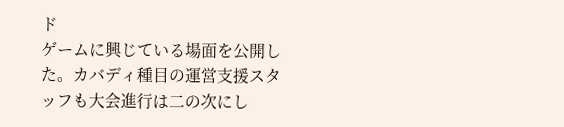ド
ゲームに興じている場面を公開した。カバディ種目の運営支援スタッフも大会進行は二の次にし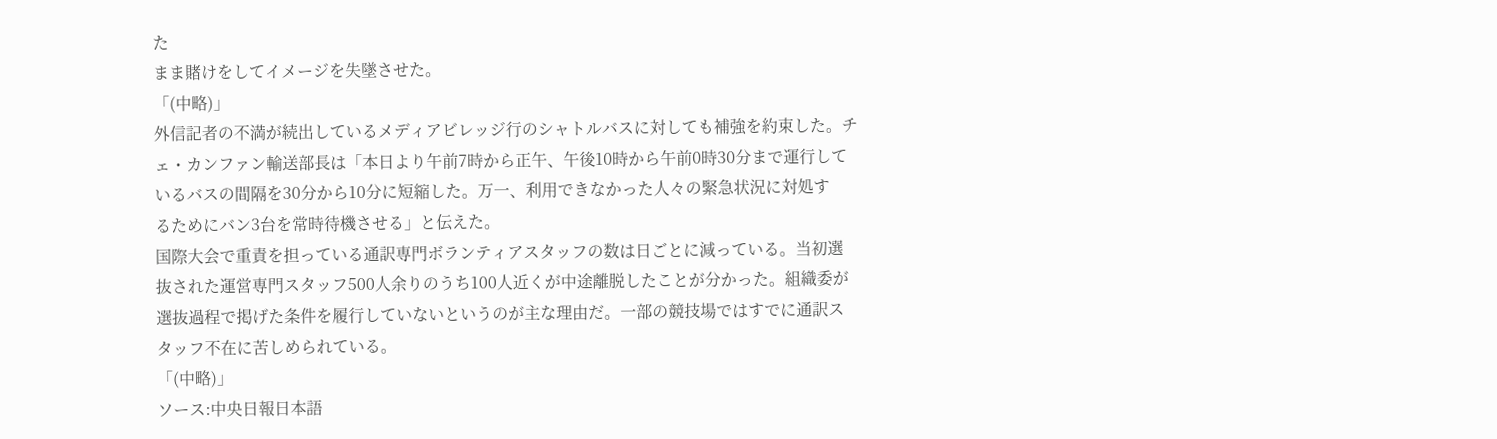た
まま賭けをしてイメージを失墜させた。
「(中略)」
外信記者の不満が続出しているメディアビレッジ行のシャトルバスに対しても補強を約束した。チ
ェ・カンファン輸送部長は「本日より午前7時から正午、午後10時から午前0時30分まで運行して
いるバスの間隔を30分から10分に短縮した。万一、利用できなかった人々の緊急状況に対処す
るためにバン3台を常時待機させる」と伝えた。
国際大会で重責を担っている通訳専門ボランティアスタッフの数は日ごとに減っている。当初選
抜された運営専門スタッフ500人余りのうち100人近くが中途離脱したことが分かった。組織委が
選抜過程で掲げた条件を履行していないというのが主な理由だ。一部の競技場ではすでに通訳ス
タッフ不在に苦しめられている。
「(中略)」
ソース:中央日報日本語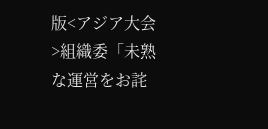版<アジア大会>組織委「未熟な運営をお詫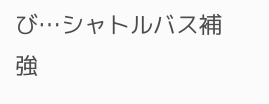び…シャトルバス補強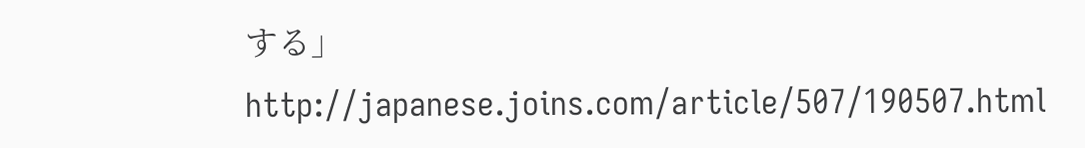する」
http://japanese.joins.com/article/507/190507.html